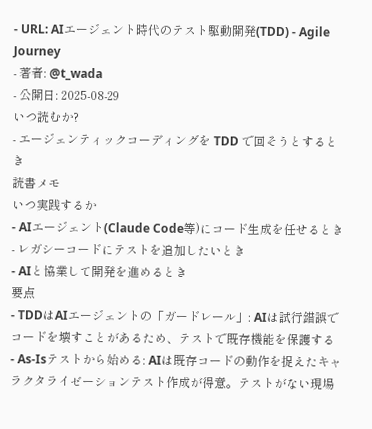- URL: AIエージェント時代のテスト駆動開発(TDD) - Agile Journey
- 著者: @t_wada
- 公開日: 2025-08-29
いつ読むか?
- エージェンティックコーディングを TDD で回そうとするとき
読書メモ
いつ実践するか
- AIエージェント(Claude Code等)にコード生成を任せるとき
- レガシーコードにテストを追加したいとき
- AIと協業して開発を進めるとき
要点
- TDDはAIエージェントの「ガードレール」: AIは試行錯誤でコードを壊すことがあるため、テストで既存機能を保護する
- As-Isテストから始める: AIは既存コードの動作を捉えたキャラクタライゼーションテスト作成が得意。テストがない現場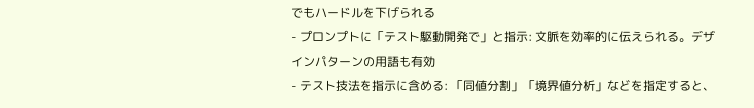でもハードルを下げられる
- プロンプトに「テスト駆動開発で」と指示: 文脈を効率的に伝えられる。デザインパターンの用語も有効
- テスト技法を指示に含める: 「同値分割」「境界値分析」などを指定すると、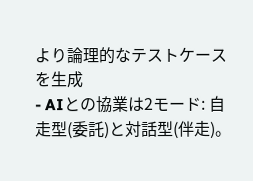より論理的なテストケースを生成
- AIとの協業は2モード: 自走型(委託)と対話型(伴走)。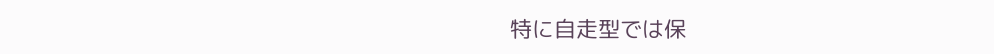特に自走型では保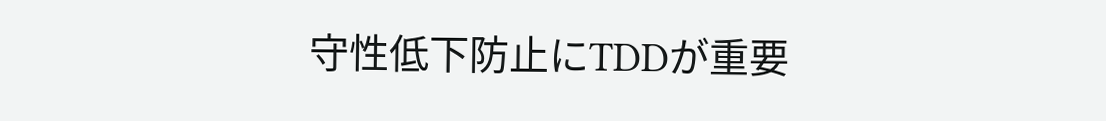守性低下防止にTDDが重要